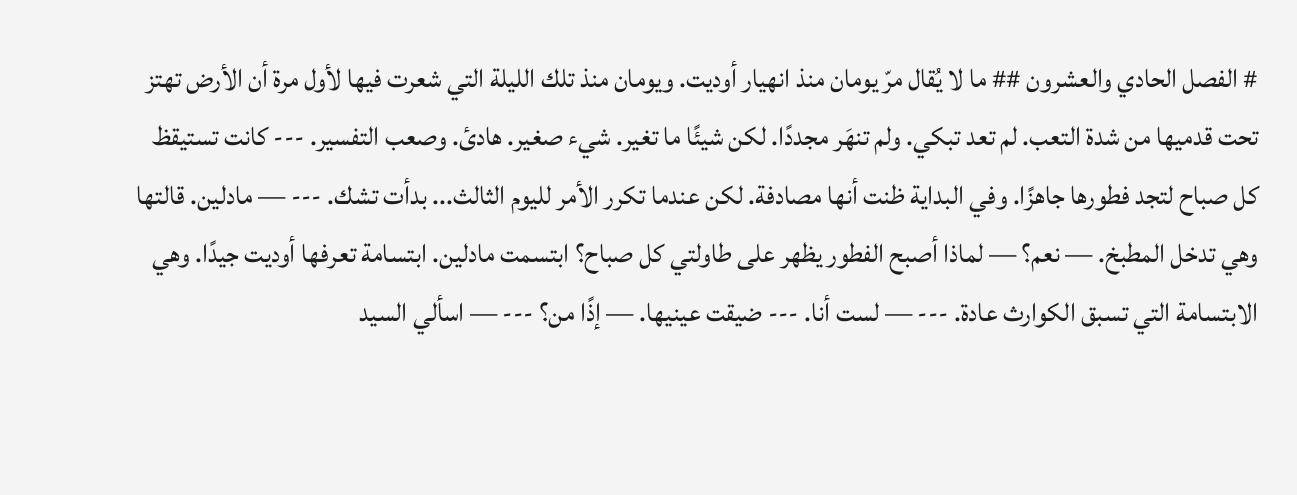# الفصل الحادي والعشرون ## ما لا يُقال مرّ يومان منذ انهيار أوديت. ويومان منذ تلك الليلة التي شعرت فيها لأول مرة أن الأرض تهتز تحت قدميها من شدة التعب. لم تعد تبكي. ولم تنهَر مجددًا. لكن شيئًا ما تغير. شيء صغير. هادئ. وصعب التفسير. --- كانت تستيقظ كل صباح لتجد فطورها جاهزًا. وفي البداية ظنت أنها مصادفة. لكن عندما تكرر الأمر لليوم الثالث... بدأت تشك. --- — مادلين. قالتها وهي تدخل المطبخ. — نعم؟ — لماذا أصبح الفطور يظهر على طاولتي كل صباح؟ ابتسمت مادلين. ابتسامة تعرفها أوديت جيدًا. وهي الابتسامة التي تسبق الكوارث عادة. --- — لست أنا. --- ضيقت عينيها. — إذًا من؟ --- — اسألي السيد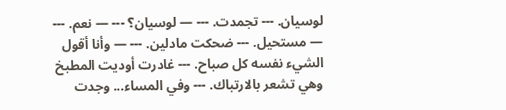لوسيان. --- تجمدت. --- — لوسيان؟ --- — نعم. --- — مستحيل. --- ضحكت مادلين. --- — وأنا أقول الشيء نفسه كل صباح. --- غادرت أوديت المطبخ وهي تشعر بالارتباك. --- وفي المساء... وجدت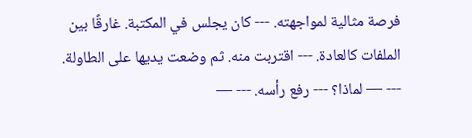فرصة مثالية لمواجهته. --- كان يجلس في المكتبة. غارقًا بين الملفات كالعادة. --- اقتربت منه. ثم وضعت يديها على الطاولة. --- — لماذا؟ --- رفع رأسه. --- —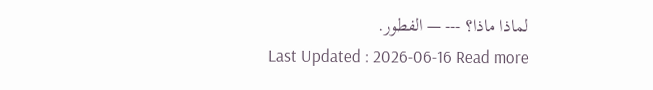لماذا ماذا؟ --- — الفطور.
Last Updated : 2026-06-16 Read more